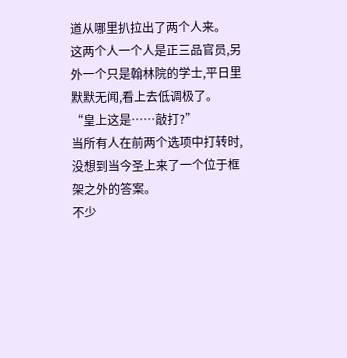道从哪里扒拉出了两个人来。
这两个人一个人是正三品官员,另外一个只是翰林院的学士,平日里默默无闻,看上去低调极了。
“皇上这是……敲打?”
当所有人在前两个选项中打转时,没想到当今圣上来了一个位于框架之外的答案。
不少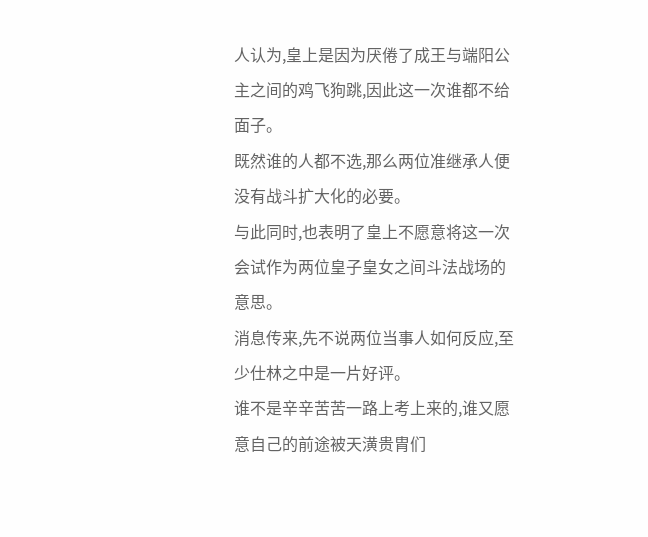人认为,皇上是因为厌倦了成王与端阳公主之间的鸡飞狗跳,因此这一次谁都不给面子。
既然谁的人都不选,那么两位准继承人便没有战斗扩大化的必要。
与此同时,也表明了皇上不愿意将这一次会试作为两位皇子皇女之间斗法战场的意思。
消息传来,先不说两位当事人如何反应,至少仕林之中是一片好评。
谁不是辛辛苦苦一路上考上来的,谁又愿意自己的前途被天潢贵胄们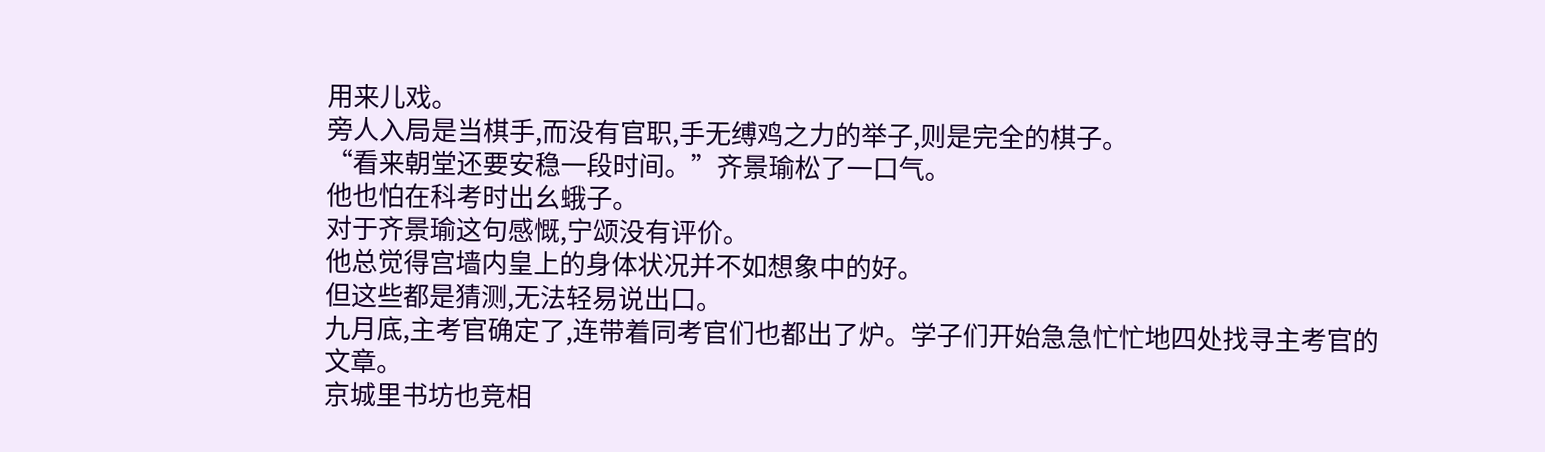用来儿戏。
旁人入局是当棋手,而没有官职,手无缚鸡之力的举子,则是完全的棋子。
“看来朝堂还要安稳一段时间。”齐景瑜松了一口气。
他也怕在科考时出幺蛾子。
对于齐景瑜这句感慨,宁颂没有评价。
他总觉得宫墙内皇上的身体状况并不如想象中的好。
但这些都是猜测,无法轻易说出口。
九月底,主考官确定了,连带着同考官们也都出了炉。学子们开始急急忙忙地四处找寻主考官的文章。
京城里书坊也竞相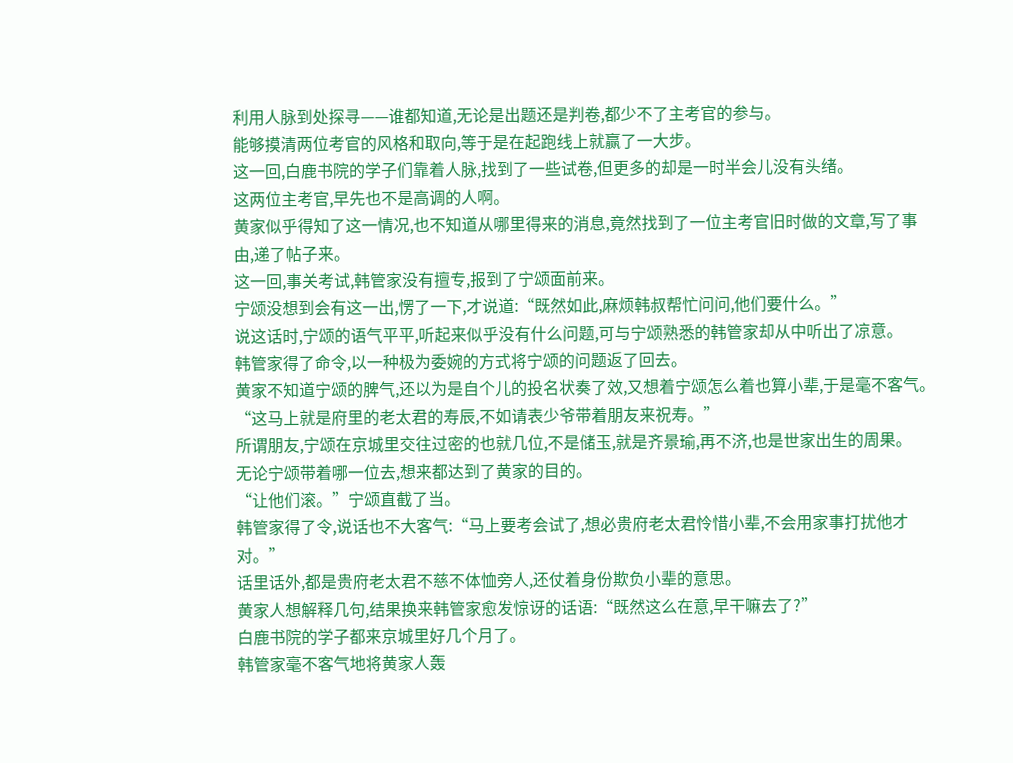利用人脉到处探寻——谁都知道,无论是出题还是判卷,都少不了主考官的参与。
能够摸清两位考官的风格和取向,等于是在起跑线上就赢了一大步。
这一回,白鹿书院的学子们靠着人脉,找到了一些试卷,但更多的却是一时半会儿没有头绪。
这两位主考官,早先也不是高调的人啊。
黄家似乎得知了这一情况,也不知道从哪里得来的消息,竟然找到了一位主考官旧时做的文章,写了事由,递了帖子来。
这一回,事关考试,韩管家没有擅专,报到了宁颂面前来。
宁颂没想到会有这一出,愣了一下,才说道:“既然如此,麻烦韩叔帮忙问问,他们要什么。”
说这话时,宁颂的语气平平,听起来似乎没有什么问题,可与宁颂熟悉的韩管家却从中听出了凉意。
韩管家得了命令,以一种极为委婉的方式将宁颂的问题返了回去。
黄家不知道宁颂的脾气,还以为是自个儿的投名状奏了效,又想着宁颂怎么着也算小辈,于是毫不客气。
“这马上就是府里的老太君的寿辰,不如请表少爷带着朋友来祝寿。”
所谓朋友,宁颂在京城里交往过密的也就几位,不是储玉,就是齐景瑜,再不济,也是世家出生的周果。
无论宁颂带着哪一位去,想来都达到了黄家的目的。
“让他们滚。”宁颂直截了当。
韩管家得了令,说话也不大客气:“马上要考会试了,想必贵府老太君怜惜小辈,不会用家事打扰他才对。”
话里话外,都是贵府老太君不慈不体恤旁人,还仗着身份欺负小辈的意思。
黄家人想解释几句,结果换来韩管家愈发惊讶的话语:“既然这么在意,早干嘛去了?”
白鹿书院的学子都来京城里好几个月了。
韩管家毫不客气地将黄家人轰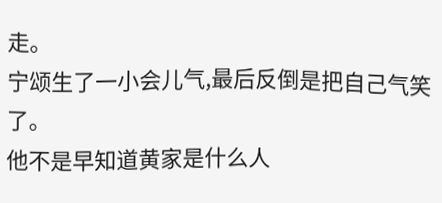走。
宁颂生了一小会儿气,最后反倒是把自己气笑了。
他不是早知道黄家是什么人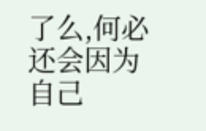了么,何必还会因为自己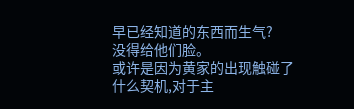早已经知道的东西而生气?
没得给他们脸。
或许是因为黄家的出现触碰了什么契机,对于主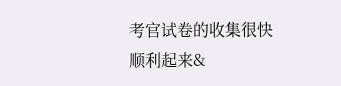考官试卷的收集很快顺利起来&